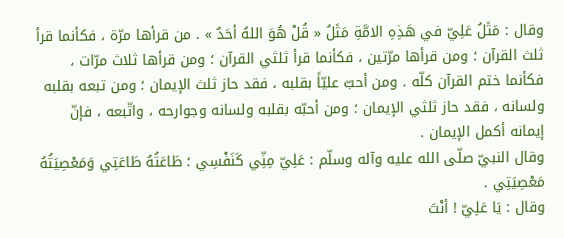وقال : مَثَلُ عَلِيّ في هَذِهِ الامَّةِ مَثَلُ « قُلْ هُوَ اللهُ أحَدٌ » . من قرأها مرّة ، فكأنما قرأ ثلث القرآن ؛ ومن قرأها مرّتين ، فكأنما قرأ ثلثي القرآن ؛ ومن قرأها ثلاث مرّات ، فكأنما ختم القرآن كلّه . ومن أحبّ عليّاً بقلبه ، فقد حاز ثلث الإيمان ؛ ومن تبعه بقلبه ولسانه ، فقد حاز ثلثي الإيمان ؛ ومن أحبّه بقلبه ولسانه وجوارحه ، واتّبعه ، فإنّ إيمانه أكمل الإيمان .
وقال النبيّ صلّى الله عليه وآله وسلّم : عَلِيّ مِنِّي كَنَفْسِي ؛ طَاعَتُهُ طَاعَتِي وَمَعْصِيَتُهُ مَعْصِيَتِي .
وقال : يَا عَلِيّ ! أنْتَ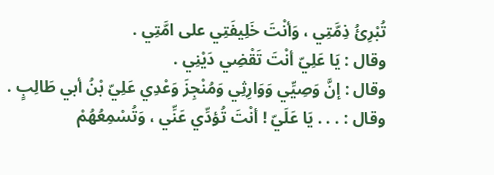تُبْرِئُ ذِمَّتِي ، وَأنْتَ خَلِيفَتِي على امَّتِي .
وقال : يَا عَلِيّ أنْتَ تَقْضِي دَيْنِي .
وقال : إنَّ وَصِيِّي وَوَارِثِي وَمُنْجِزَ وَعْدِي عَلِيّ بْنُ أبي طَالِبٍ .
وقال : . . . يَا عَلَيّ ! أنْتَ تُؤدِّي عَنِّي ، وَتُسْمِعُهُمْ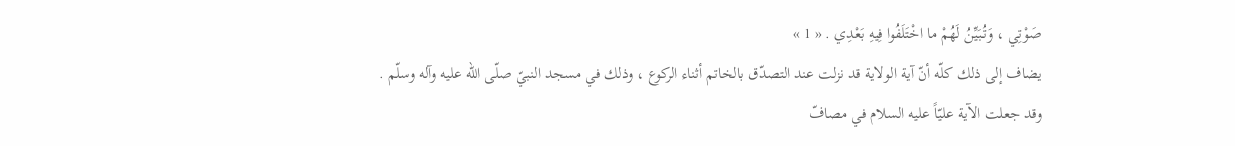صَوْتِي ، وَتُبَيِّنُ لَهُمْ ما اخْتَلَفُوا فِيهِ بَعْدِي . « 1 »
يضاف إلى ذلك كلّه أنّ آية الولاية قد نزلت عند التصدّق بالخاتم أثناء الركوع ، وذلك في مسجد النبيّ صلّى الله عليه وآله وسلّم . وقد جعلت الآية عليّاً عليه السلام في مصافّ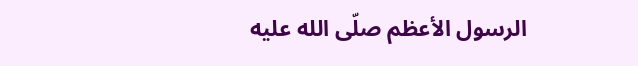الرسول الأعظم صلّى الله عليه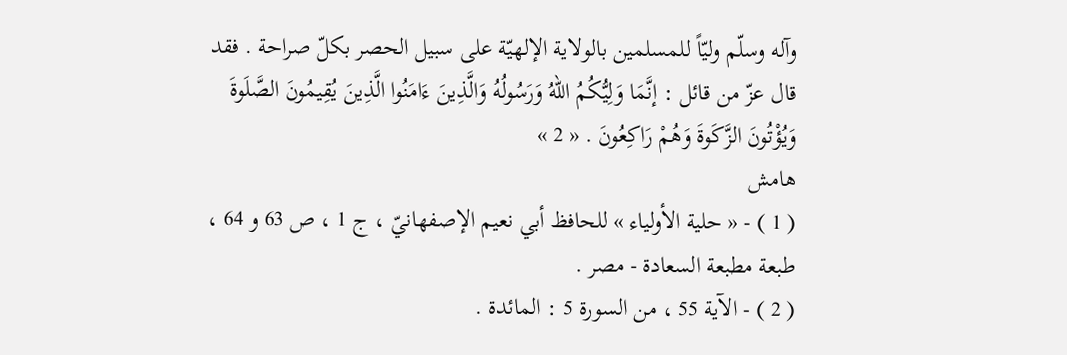وآله وسلّم وليّاً للمسلمين بالولاية الإلهيّة على سبيل الحصر بكلّ صراحة . فقد قال عزّ من قائل : إنَّمَا وَلِيُّكُمُ اللهُ وَرَسُولُهُ وَالَّذِينَ ءَامَنُوا الَّذِينَ يُقِيمُونَ الصَّلَوةَ وَيُؤْتُونَ الزَّكَوةَ وَهُمْ رَاكِعُونَ . « 2 »
هامش
( 1 ) - « حلية الأولياء » للحافظ أبي نعيم الإصفهانيّ ، ج 1 ، ص 63 و 64 ، طبعة مطبعة السعادة - مصر .
( 2 ) - الآية 55 ، من السورة 5 : المائدة .